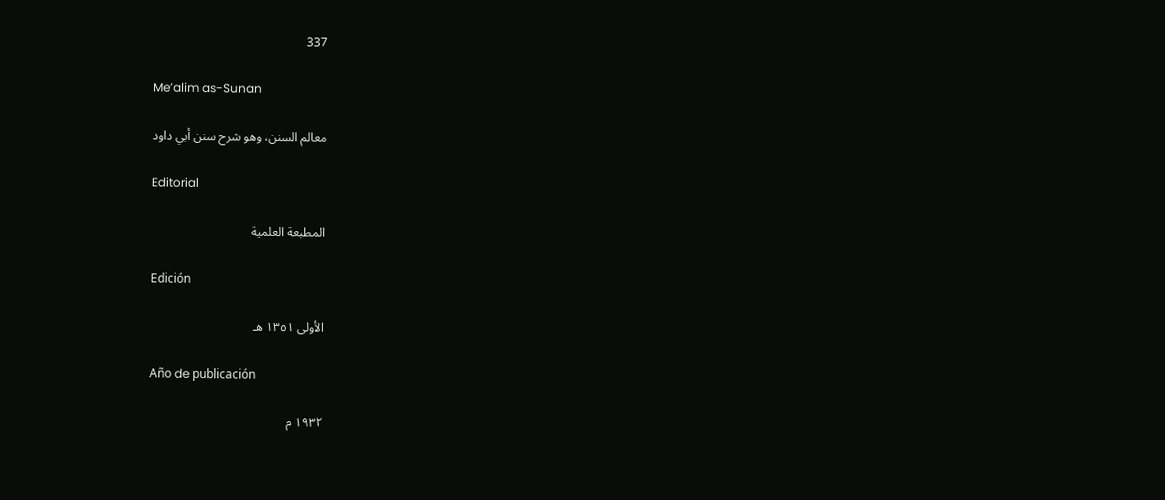337

Me’alim as-Sunan

معالم السنن، وهو شرح سنن أبي داود

Editorial

المطبعة العلمية

Edición

الأولى ١٣٥١ هـ

Año de publicación

١٩٣٢ م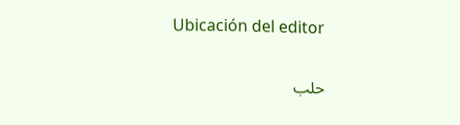Ubicación del editor

حلب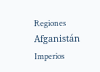Regiones
Afganistán
Imperios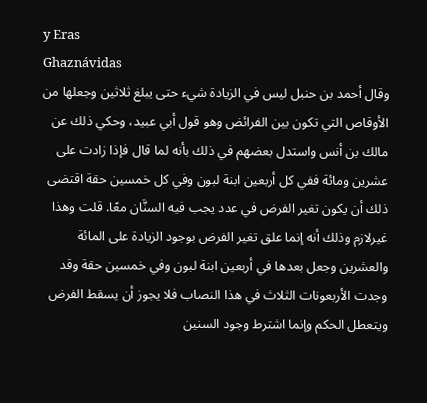y Eras
Ghaznávidas
وقال أحمد بن حنبل ليس في الزيادة شيء حتى يبلغ ثلاثين وجعلها من الأوقاص التي تكون بين الفرائض وهو قول أبي عبيد، وحكي ذلك عن مالك بن أنس واستدل بعضهم في ذلك بأنه لما قال فإذا زادت على عشرين ومائة ففي كل أربعين ابنة لبون وفي كل خمسين حقة اقتضى ذلك أن يكون تغير الفرض في عدد يجب فيه السنَّان معًا. قلت وهذا غيرلازم وذلك أنه إنما علق تغير الفرض بوجود الزيادة على المائة والعشرين وجعل بعدها في أربعين ابنة لبون وفي خمسين حقة وقد وجدت الأربعونات الثلاث في هذا النصاب فلا يجوز أن يسقط الفرض ويتعطل الحكم وإنما اشترط وجود السنين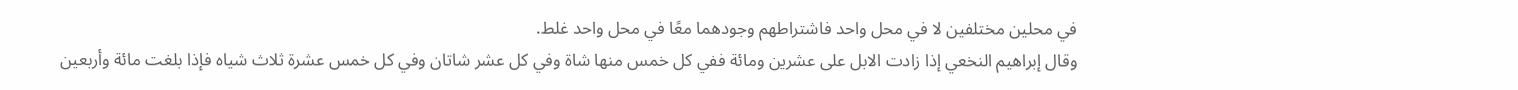في محلين مختلفين لا في محل واحد فاشتراطهم وجودهما معًا في محل واحد غلط.
وقال إبراهيم النخعي إذا زادت الابل على عشرين ومائة ففي كل خمس منها شاة وفي كل عشر شاتان وفي كل خمس عشرة ثلاث شياه فإذا بلغت مائة وأربعين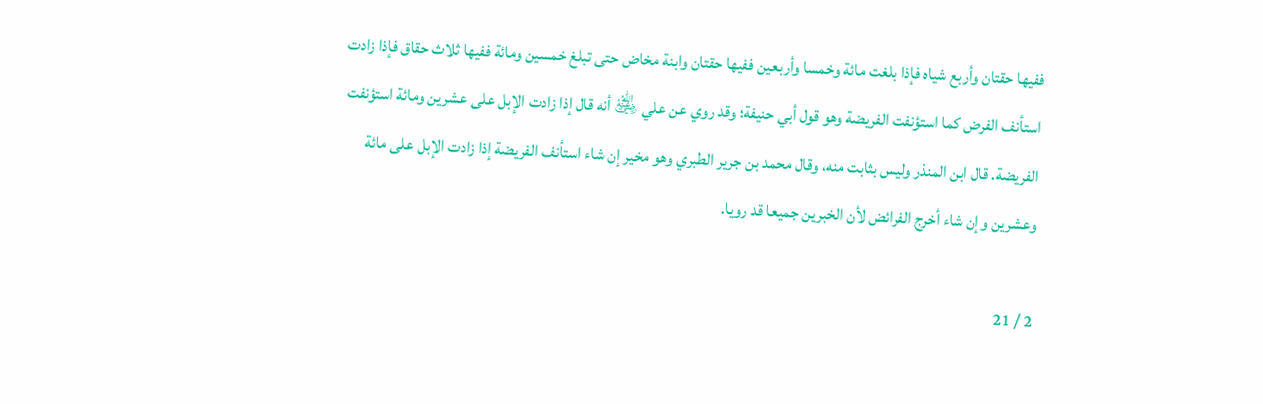ففيها حقتان وأربع شياه فإذا بلغت مائة وخمسا وأربعين ففيها حقتان وابنة مخاض حتى تبلغ خمسين ومائة ففيها ثلاث حقاق فإذا زادت استأنف الفرض كما استؤنفت الفريضة وهو قول أبي حنيفة؛ وقد روي عن علي ﵁ أنه قال إذا زادت الإبل على عشرين ومائة استؤنفت الفريضة. قال ابن المنذر وليس بثابت منه، وقال محمد بن جرير الطبري وهو مخير إن شاء استأنف الفريضة إذا زادت الإبل على مائة وعشرين وإن شاء أخرج الفرائض لأن الخبرين جميعا قد رويا.

2 / 21